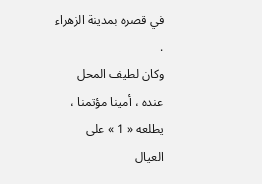في قصره بمدينة الزهراء .
وكان لطيف المحل عنده ، أمينا مؤتمنا ، يطلعه « 1 » على العيال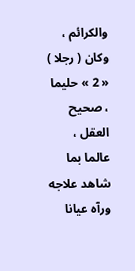والكرائم ، وكان ( رجلا ) « 2 » حليما ، صحيح العقل ، عالما بما شاهد علاجه ورآه عيانا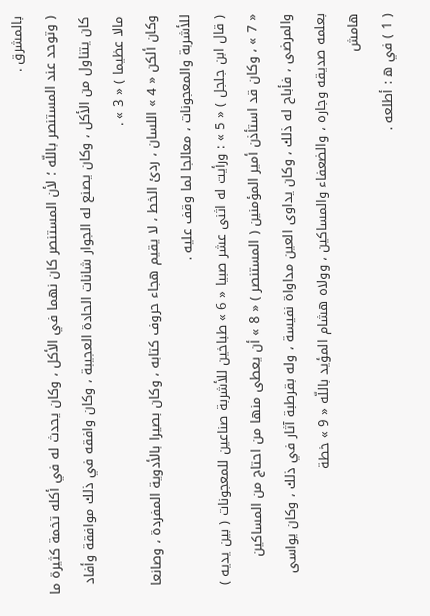بالمشرق .
( وتوحد عند المستنصر باللّه ؛ لأن المستنصر كان نهما في الأكل ، وكان يحدث له في أكله تخمة كثيرة ما كان يتناول من الأكل ، وكان يصنع له الجوار شانات الحادة العجيبة ، وكان وافقه في ذلك موافقة وأفاد مالا عظيما ) « 3 » .
وكان ألكن « 4 » اللسان ، ردئ الخط ، لا يقيم هجاء حروف كتابه ، وكان بصيرا بالأدوية المفردة ، وصانعا للأشربة والمعجونات ، معالجا لما وقف عليه .
( قال ابن جلجل ) « 5 » : ورأيت له اثنى عشر صبيا « 6 » طباخين للأشربة صناعين للمعجونات ( بين يديه ) « 7 » ، وكان قد استأذن أمير المؤمنين ( المستنصر ) « 8 » أن يعطى منها من احتاج من المساكين والمرضى ، فأباح له ذلك ، وكان يداوى العين مداواة نفيسة ، وله بقرطبة آثار في ذلك ، وكان يواسى بعلمه صديقه وجاره ، والضعفاء والمساكين ، وولاه هشام المؤيد باللّه « 9 » خطة
هامش
( 1 ) في ه : أطلعه .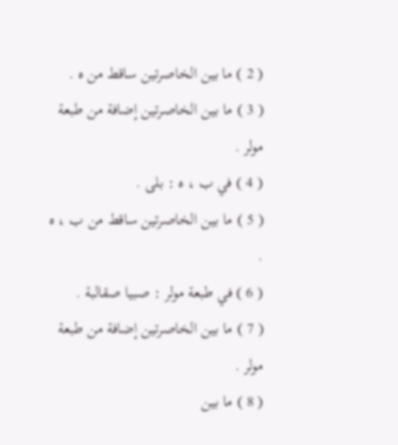( 2 ) ما بين الخاصرتين ساقط من ه .
( 3 ) ما بين الخاصرتين إضافة من طبعة مولر .
( 4 ) في ب ، ه : بلى .
( 5 ) ما بين الخاصرتين ساقط من ب ، ه .
( 6 ) في طبعة مولر : صبيا صقالبة .
( 7 ) ما بين الخاصرتين إضافة من طبعة مولر .
( 8 ) ما بين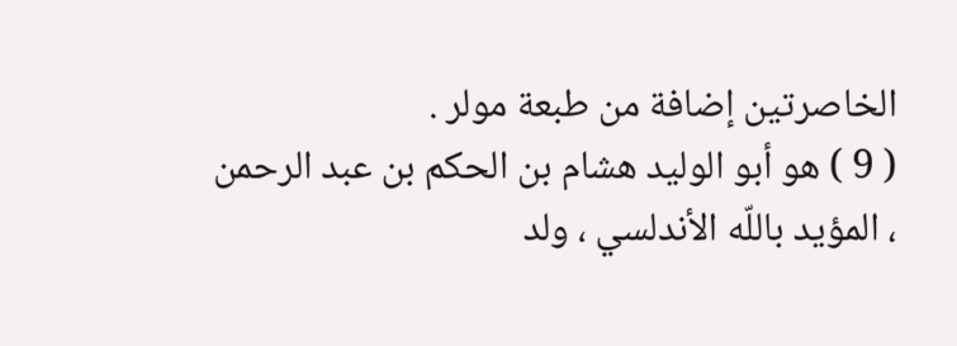الخاصرتين إضافة من طبعة مولر .
( 9 ) هو أبو الوليد هشام بن الحكم بن عبد الرحمن ، المؤيد باللّه الأندلسي ، ولد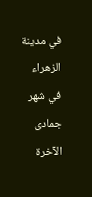في مدينة الزهراء في شهر جمادى الآخرة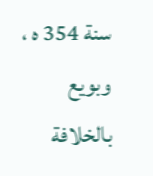سنة 354 ه ، وبويع بالخلافة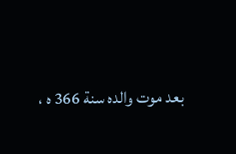بعد موت والده سنة 366 ه ،